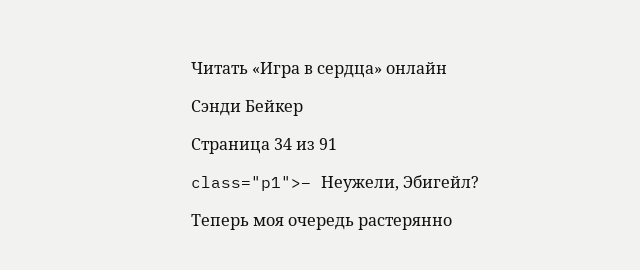Читать «Игра в сердца» онлайн

Сэнди Бейкер

Страница 34 из 91

class="p1">– Неужели, Эбигейл?

Теперь моя очередь растерянно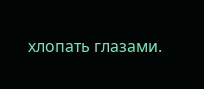хлопать глазами.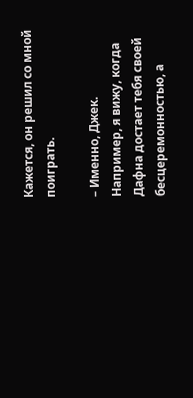Кажется, он решил со мной поиграть.

– Именно, Джек. Например, я вижу, когда Дафна достает тебя своей бесцеремонностью, а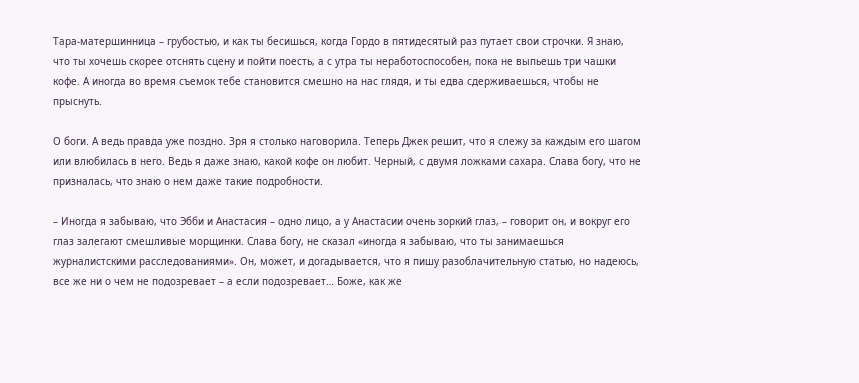Тара-матершинница – грубостью, и как ты бесишься, когда Гордо в пятидесятый раз путает свои строчки. Я знаю, что ты хочешь скорее отснять сцену и пойти поесть, а с утра ты неработоспособен, пока не выпьешь три чашки кофе. А иногда во время съемок тебе становится смешно на нас глядя, и ты едва сдерживаешься, чтобы не прыснуть.

О боги. А ведь правда уже поздно. Зря я столько наговорила. Теперь Джек решит, что я слежу за каждым его шагом или влюбилась в него. Ведь я даже знаю, какой кофе он любит. Черный, с двумя ложками сахара. Слава богу, что не призналась, что знаю о нем даже такие подробности.

– Иногда я забываю, что Эбби и Анастасия – одно лицо, а у Анастасии очень зоркий глаз, – говорит он, и вокруг его глаз залегают смешливые морщинки. Слава богу, не сказал «иногда я забываю, что ты занимаешься журналистскими расследованиями». Он, может, и догадывается, что я пишу разоблачительную статью, но надеюсь, все же ни о чем не подозревает – а если подозревает… Боже, как же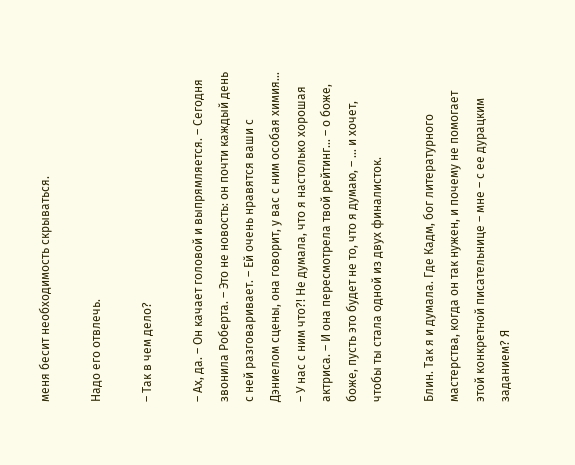меня бесит необходимость скрываться.

Надо его отвлечь.

– Так в чем дело?

– Ах, да. – Он качает головой и выпрямляется. – Сегодня звонила Роберта. – Это не новость: он почти каждый день с ней разговаривает. – Ей очень нравятся ваши с Дэниелом сцены, она говорит, у вас с ним особая химия… – У нас с ним что?! Не думала, что я настолько хорошая актриса. – И она пересмотрела твой рейтинг… – о боже, боже, пусть это будет не то, что я думаю, – … и хочет, чтобы ты стала одной из двух финалисток.

Блин. Так я и думала. Где Кадм, бог литературного мастерства, когда он так нужен, и почему не помогает этой конкретной писательнице – мне – с ее дурацким заданием? Я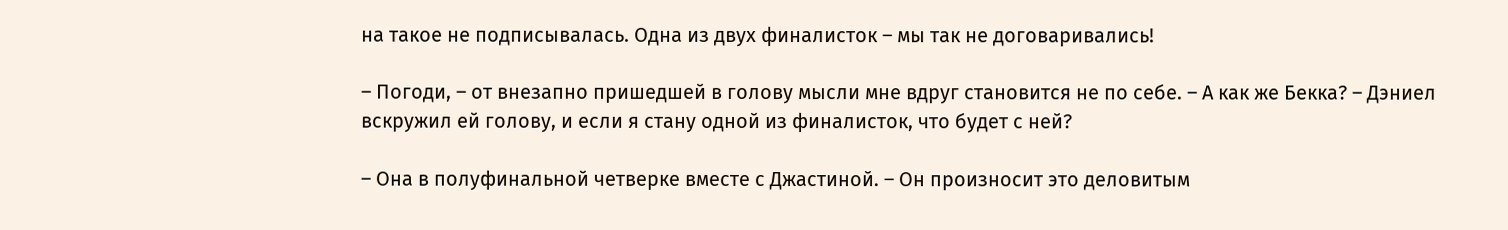на такое не подписывалась. Одна из двух финалисток – мы так не договаривались!

– Погоди, – от внезапно пришедшей в голову мысли мне вдруг становится не по себе. – А как же Бекка? – Дэниел вскружил ей голову, и если я стану одной из финалисток, что будет с ней?

– Она в полуфинальной четверке вместе с Джастиной. – Он произносит это деловитым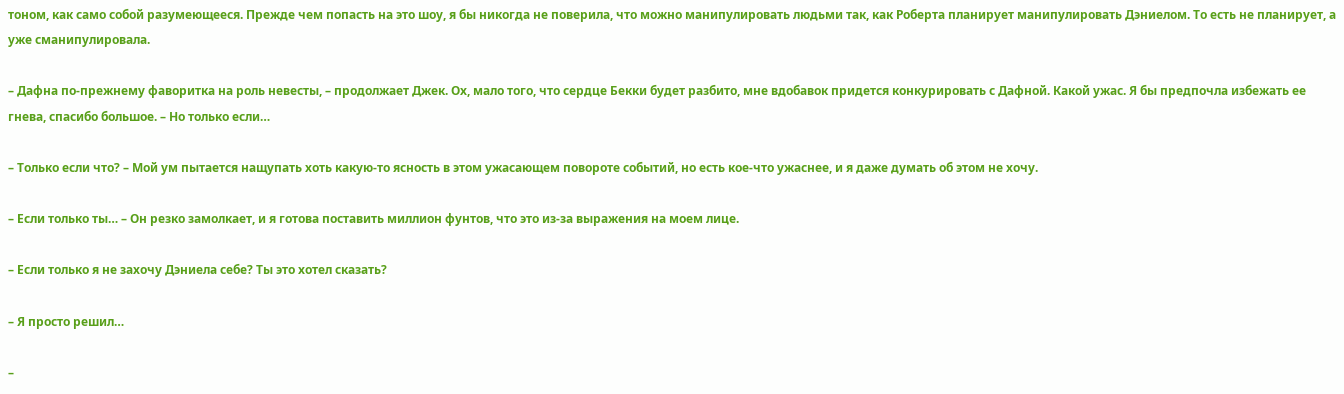тоном, как само собой разумеющееся. Прежде чем попасть на это шоу, я бы никогда не поверила, что можно манипулировать людьми так, как Роберта планирует манипулировать Дэниелом. То есть не планирует, а уже сманипулировала.

– Дафна по-прежнему фаворитка на роль невесты, – продолжает Джек. Ох, мало того, что сердце Бекки будет разбито, мне вдобавок придется конкурировать с Дафной. Какой ужас. Я бы предпочла избежать ее гнева, спасибо большое. – Но только если…

– Только если что? – Мой ум пытается нащупать хоть какую-то ясность в этом ужасающем повороте событий, но есть кое-что ужаснее, и я даже думать об этом не хочу.

– Если только ты… – Он резко замолкает, и я готова поставить миллион фунтов, что это из-за выражения на моем лице.

– Если только я не захочу Дэниела себе? Ты это хотел сказать?

– Я просто решил…

–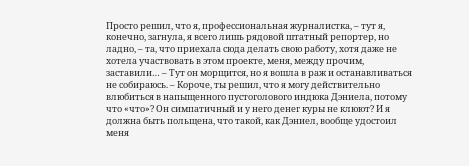Просто решил, что я, профессиональная журналистка, – тут я, конечно, загнула, я всего лишь рядовой штатный репортер, но ладно, – та, что приехала сюда делать свою работу, хотя даже не хотела участвовать в этом проекте, меня, между прочим, заставили… – Тут он морщится, но я вошла в раж и останавливаться не собираюсь. – Короче, ты решил, что я могу действительно влюбиться в напыщенного пустоголового индюка Дэниела, потому что «что»? Он симпатичный и у него денег куры не клюют? И я должна быть польщена, что такой, как Дэниел, вообще удостоил меня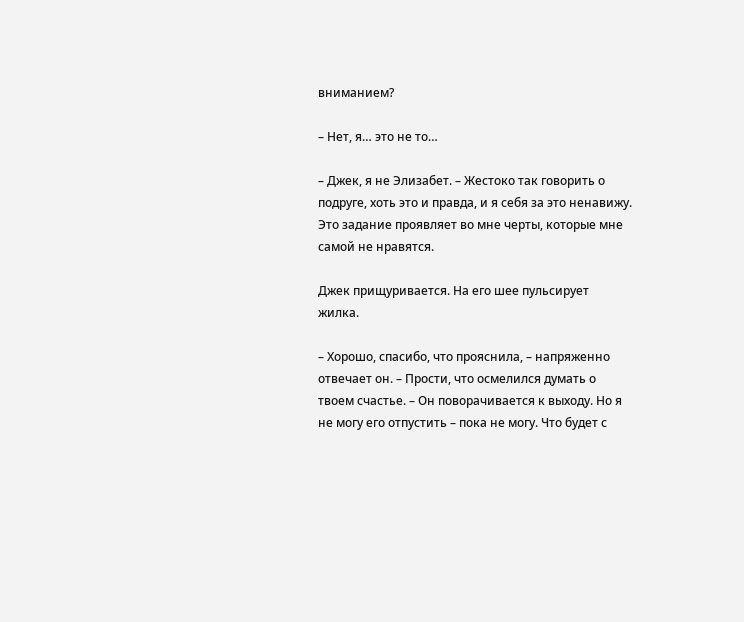вниманием?

– Нет, я… это не то…

– Джек, я не Элизабет. – Жестоко так говорить о подруге, хоть это и правда, и я себя за это ненавижу. Это задание проявляет во мне черты, которые мне самой не нравятся.

Джек прищуривается. На его шее пульсирует жилка.

– Хорошо, спасибо, что прояснила, – напряженно отвечает он. – Прости, что осмелился думать о твоем счастье. – Он поворачивается к выходу. Но я не могу его отпустить – пока не могу. Что будет с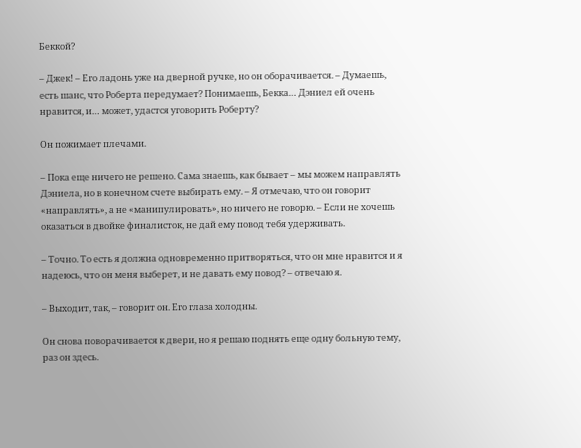Беккой?

– Джек! – Его ладонь уже на дверной ручке, но он оборачивается. – Думаешь, есть шанс, что Роберта передумает? Понимаешь, Бекка… Дэниел ей очень нравится, и… может, удастся уговорить Роберту?

Он пожимает плечами.

– Пока еще ничего не решено. Сама знаешь, как бывает – мы можем направлять Дэниела, но в конечном счете выбирать ему. – Я отмечаю, что он говорит «направлять», а не «манипулировать», но ничего не говорю. – Если не хочешь оказаться в двойке финалисток, не дай ему повод тебя удерживать.

– Точно. То есть я должна одновременно притворяться, что он мне нравится и я надеюсь, что он меня выберет, и не давать ему повод? – отвечаю я.

– Выходит, так, – говорит он. Его глаза холодны.

Он снова поворачивается к двери, но я решаю поднять еще одну больную тему, раз он здесь.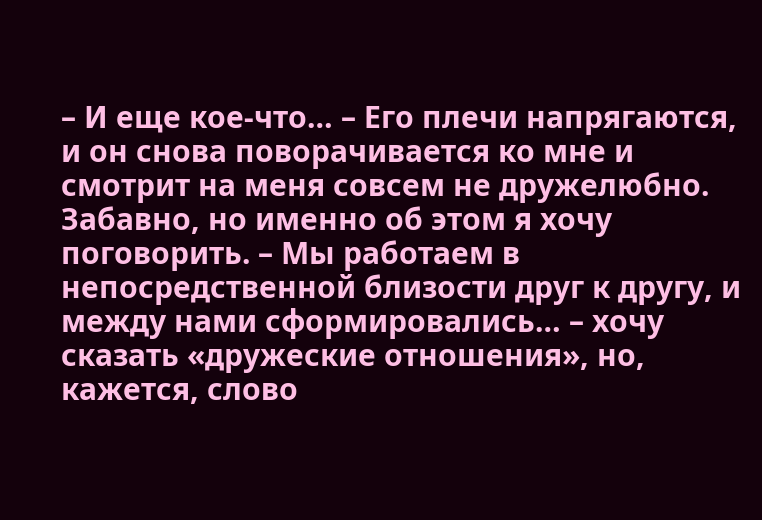– И еще кое-что… – Его плечи напрягаются, и он снова поворачивается ко мне и смотрит на меня совсем не дружелюбно. Забавно, но именно об этом я хочу поговорить. – Мы работаем в непосредственной близости друг к другу, и между нами сформировались… – хочу сказать «дружеские отношения», но, кажется, слово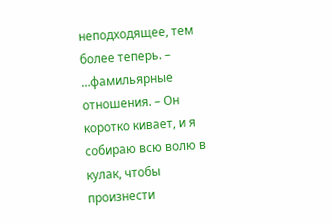неподходящее, тем более теперь. – …фамильярные отношения. – Он коротко кивает, и я собираю всю волю в кулак, чтобы произнести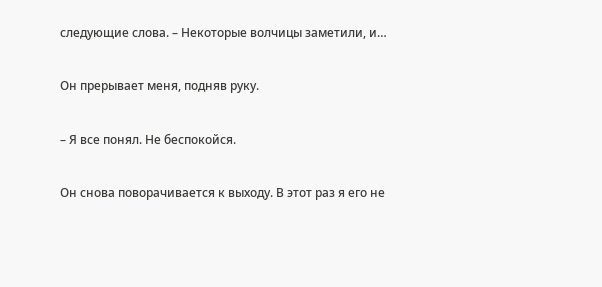следующие слова. – Некоторые волчицы заметили, и…

Он прерывает меня, подняв руку.

– Я все понял. Не беспокойся.

Он снова поворачивается к выходу. В этот раз я его не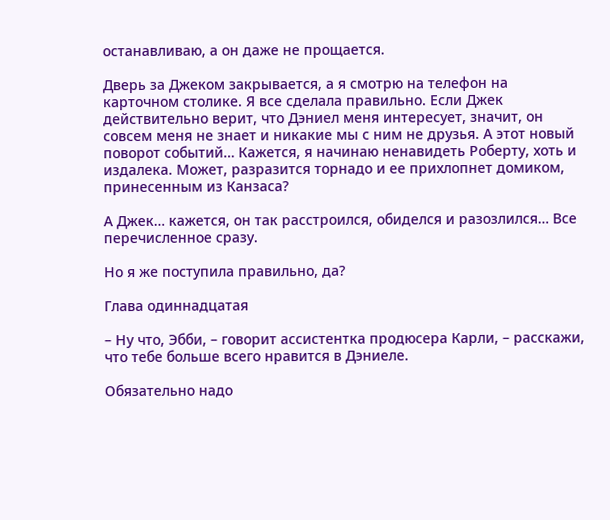останавливаю, а он даже не прощается.

Дверь за Джеком закрывается, а я смотрю на телефон на карточном столике. Я все сделала правильно. Если Джек действительно верит, что Дэниел меня интересует, значит, он совсем меня не знает и никакие мы с ним не друзья. А этот новый поворот событий… Кажется, я начинаю ненавидеть Роберту, хоть и издалека. Может, разразится торнадо и ее прихлопнет домиком, принесенным из Канзаса?

А Джек… кажется, он так расстроился, обиделся и разозлился… Все перечисленное сразу.

Но я же поступила правильно, да?

Глава одиннадцатая

– Ну что, Эбби, – говорит ассистентка продюсера Карли, – расскажи, что тебе больше всего нравится в Дэниеле.

Обязательно надо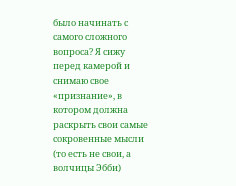было начинать с самого сложного вопроса? Я сижу перед камерой и снимаю свое «признание», в котором должна раскрыть свои самые сокровенные мысли (то есть не свои, а волчицы Эбби)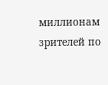миллионам зрителей по